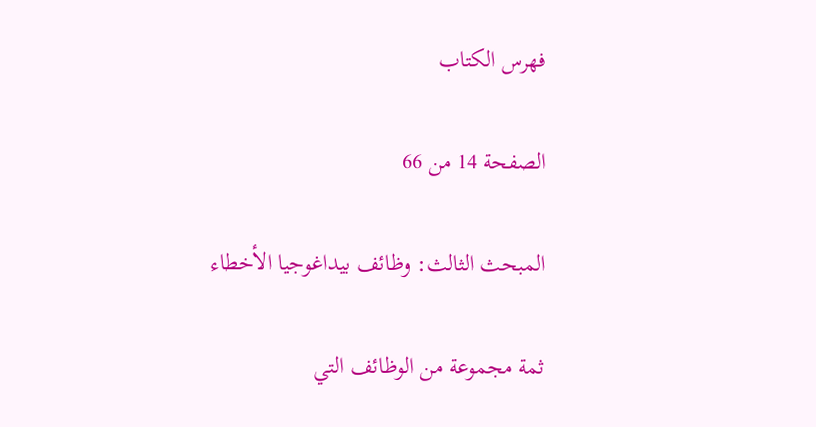فهرس الكتاب

الصفحة 14 من 66

المبحث الثالث: وظائف بيداغوجيا الأخطاء

ثمة مجموعة من الوظائف التي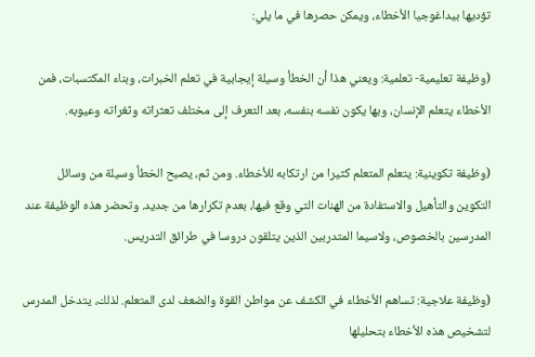تؤديها بيداغوجيا الأخطاء، ويمكن حصرها في ما يلي:

(وظيفة تعليمية- تعلمية: ويعني هذا أن الخطأ وسيلة إيجابية في تعلم الخبرات، وبناء المكتسبات، فمن الأخطاء يتعلم الإنسان، وبها يكون نفسه بنفسه، بعد التعرف إلى مختلف تعثراته وثغراته وعيوبه.

(وظيفة تكوينية: يتعلم المتعلم كثيرا من ارتكابه للأخطاء. ومن ثم، يصبح الخطأ وسيلة من وسائل التكوين والتأهيل والاستفادة من الهنات التي وقع فيها، بعدم تكرارها من جديد. وتحضر هذه الوظيفة عند المدرسين بالخصوص، ولاسيما المتدربين الذين يتلقون دروسا في طرائق التدريس.

(وظيفة علاجية: تساهم الأخطاء في الكشف عن مواطن القوة والضعف لدى المتعلم. لذلك، يتدخل المدرس لتشخيص هذه الأخطاء بتحليلها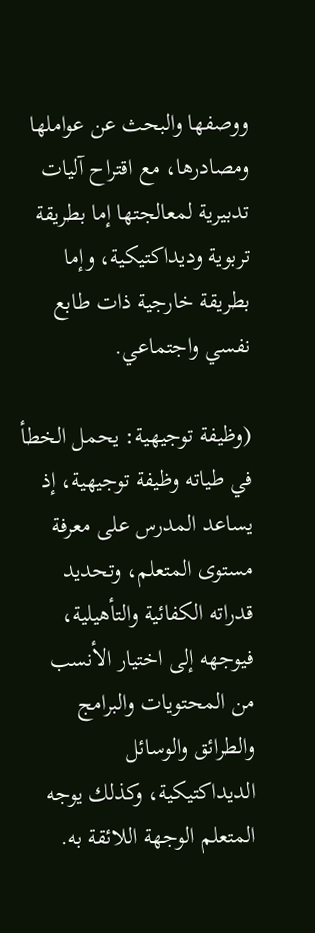ووصفها والبحث عن عواملها ومصادرها، مع اقتراح آليات تدبيرية لمعالجتها إما بطريقة تربوية وديداكتيكية، وإما بطريقة خارجية ذات طابع نفسي واجتماعي.

(وظيفة توجيهية: يحمل الخطأ في طياته وظيفة توجيهية، إذ يساعد المدرس على معرفة مستوى المتعلم، وتحديد قدراته الكفائية والتأهيلية، فيوجهه إلى اختيار الأنسب من المحتويات والبرامج والطرائق والوسائل الديداكتيكية، وكذلك يوجه المتعلم الوجهة اللائقة به.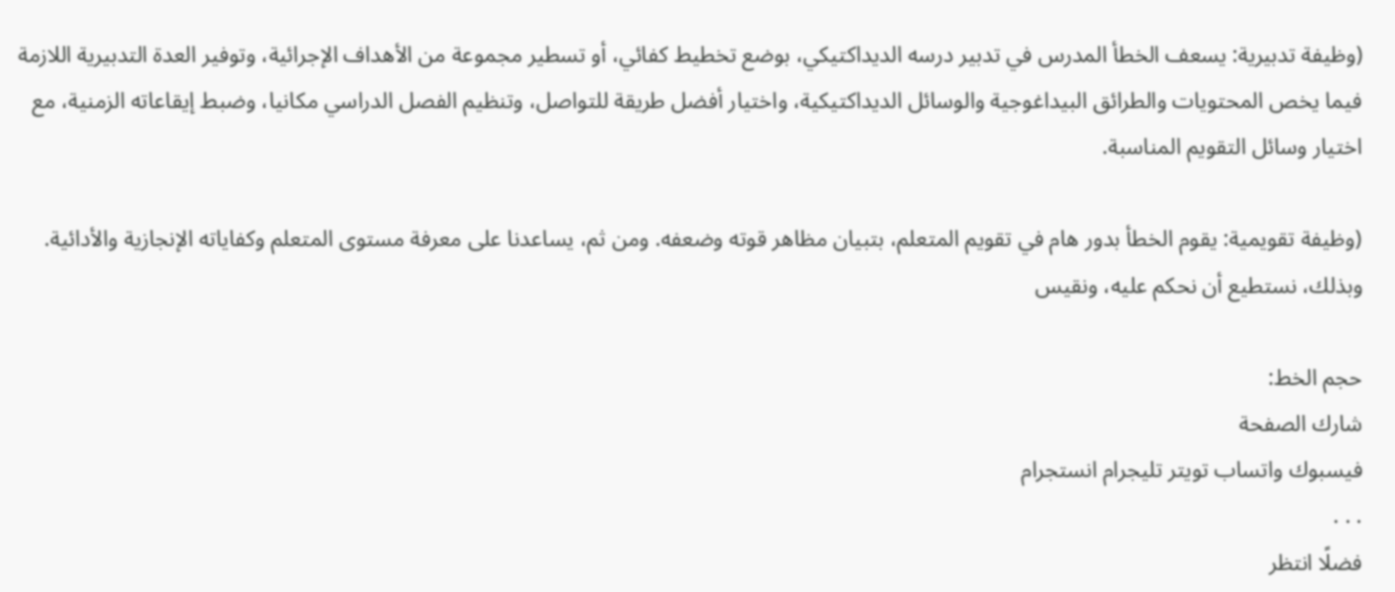(وظيفة تدبيرية: يسعف الخطأ المدرس في تدبير درسه الديداكتيكي، بوضع تخطيط كفائي، أو تسطير مجموعة من الأهداف الإجرائية، وتوفير العدة التدبيرية اللازمة فيما يخص المحتويات والطرائق البيداغوجية والوسائل الديداكتيكية، واختيار أفضل طريقة للتواصل، وتنظيم الفصل الدراسي مكانيا، وضبط إيقاعاته الزمنية، مع اختيار وسائل التقويم المناسبة.

(وظيفة تقويمية: يقوم الخطأ بدور هام في تقويم المتعلم، بتبيان مظاهر قوته وضعفه. ومن ثم، يساعدنا على معرفة مستوى المتعلم وكفاياته الإنجازية والأدائية. وبذلك، نستطيع أن نحكم عليه، ونقيس

حجم الخط:
شارك الصفحة
فيسبوك واتساب تويتر تليجرام انستجرام
. . .
فضلًا انتظر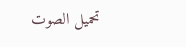تحميل الصوت